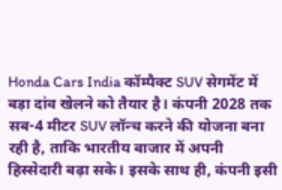Honda Cars India कॉम्पैक्ट SUV सेगमेंट में बड़ा दांव खेलने को तैयार है। कंपनी 2028 तक सब-4 मीटर SUV लॉन्च करने की योजना बना रही है, ताकि भारतीय बाजार में अपनी हिस्सेदारी बढ़ा सके। इसके साथ ही, कंपनी इसी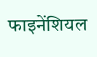फाइनेंशियल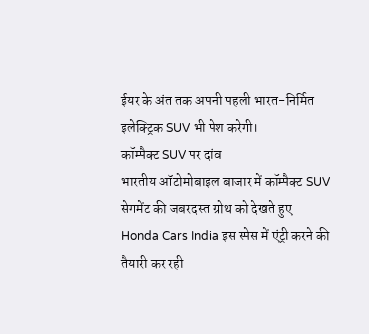ईयर के अंत तक अपनी पहली भारत-निर्मित इलेक्ट्रिक SUV भी पेश करेगी।
कॉम्पैक्ट SUV पर दांव
भारतीय ऑटोमोबाइल बाजार में कॉम्पैक्ट SUV सेगमेंट की जबरदस्त ग्रोथ को देखते हुए Honda Cars India इस स्पेस में एंट्री करने की तैयारी कर रही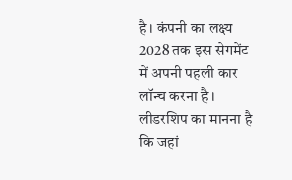है। कंपनी का लक्ष्य 2028 तक इस सेगमेंट में अपनी पहली कार लॉन्च करना है। लीडरशिप का मानना है कि जहां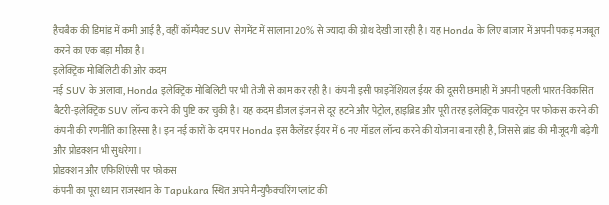हैचबैक की डिमांड में कमी आई है, वहीं कॉम्पैक्ट SUV सेगमेंट में सालाना 20% से ज्यादा की ग्रोथ देखी जा रही है। यह Honda के लिए बाजार में अपनी पकड़ मजबूत करने का एक बड़ा मौका है।
इलेक्ट्रिक मोबिलिटी की ओर कदम
नई SUV के अलावा, Honda इलेक्ट्रिक मोबिलिटी पर भी तेजी से काम कर रही है। कंपनी इसी फाइनेंशियल ईयर की दूसरी छमाही में अपनी पहली भारत-विकसित बैटरी-इलेक्ट्रिक SUV लॉन्च करने की पुष्टि कर चुकी है। यह कदम डीजल इंजन से दूर हटने और पेट्रोल, हाइब्रिड और पूरी तरह इलेक्ट्रिक पावरट्रेन पर फोकस करने की कंपनी की रणनीति का हिस्सा है। इन नई कारों के दम पर Honda इस कैलेंडर ईयर में 6 नए मॉडल लॉन्च करने की योजना बना रही है, जिससे ब्रांड की मौजूदगी बढ़ेगी और प्रोडक्शन भी सुधरेगा।
प्रोडक्शन और एफिशिएंसी पर फोकस
कंपनी का पूरा ध्यान राजस्थान के Tapukara स्थित अपने मैन्युफैक्चरिंग प्लांट की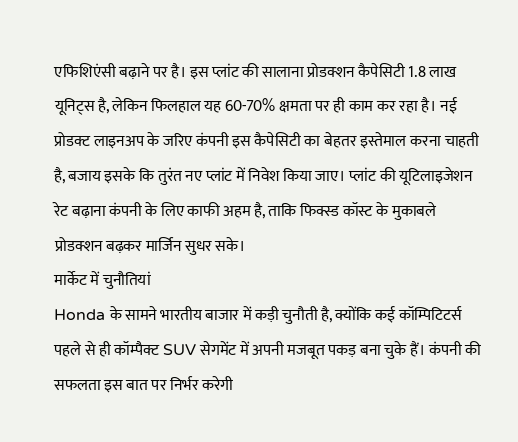एफिशिएंसी बढ़ाने पर है। इस प्लांट की सालाना प्रोडक्शन कैपेसिटी 1.8 लाख यूनिट्स है, लेकिन फिलहाल यह 60-70% क्षमता पर ही काम कर रहा है। नई प्रोडक्ट लाइनअप के जरिए कंपनी इस कैपेसिटी का बेहतर इस्तेमाल करना चाहती है, बजाय इसके कि तुरंत नए प्लांट में निवेश किया जाए। प्लांट की यूटिलाइजेशन रेट बढ़ाना कंपनी के लिए काफी अहम है, ताकि फिक्स्ड कॉस्ट के मुकाबले प्रोडक्शन बढ़कर मार्जिन सुधर सके।
मार्केट में चुनौतियां
Honda के सामने भारतीय बाजार में कड़ी चुनौती है, क्योंकि कई कॉम्पिटिटर्स पहले से ही कॉम्पैक्ट SUV सेगमेंट में अपनी मजबूत पकड़ बना चुके हैं। कंपनी की सफलता इस बात पर निर्भर करेगी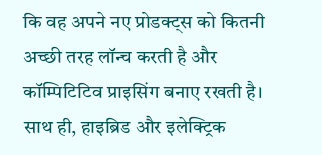कि वह अपने नए प्रोडक्ट्स को कितनी अच्छी तरह लॉन्च करती है और कॉम्पिटिटिव प्राइसिंग बनाए रखती है। साथ ही, हाइब्रिड और इलेक्ट्रिक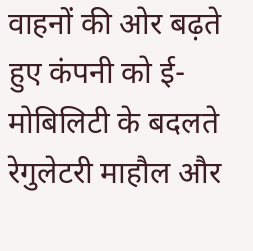वाहनों की ओर बढ़ते हुए कंपनी को ई-मोबिलिटी के बदलते रेगुलेटरी माहौल और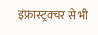इंफ्रास्ट्रक्चर से भी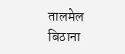तालमेल बिठाना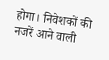होगा। निवेशकों की नजरें आने वाली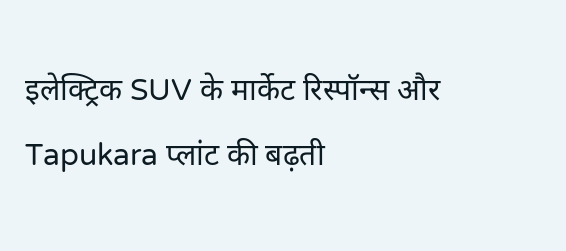इलेक्ट्रिक SUV के मार्केट रिस्पॉन्स और Tapukara प्लांट की बढ़ती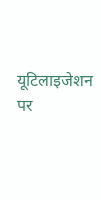यूटिलाइजेशन पर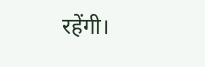रहेंगी।